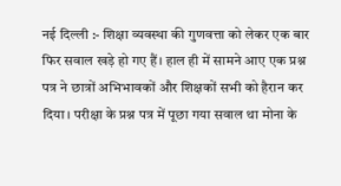नई दिल्ली :- शिक्षा व्यवस्था की गुणवत्ता को लेकर एक बार फिर सवाल खड़े हो गए हैं। हाल ही में सामने आए एक प्रश्न पत्र ने छात्रों अभिभावकों और शिक्षकों सभी को हैरान कर दिया। परीक्षा के प्रश्न पत्र में पूछा गया सवाल था मोना के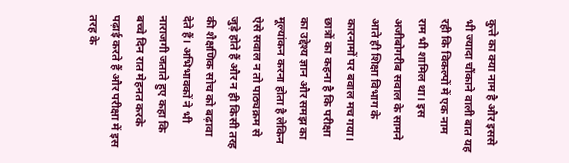कुत्ते का क्या नाम है और इससे भी ज्यादा चौंकाने वाली बात यह रही कि विकल्पों में एक नाम राम भी शामिल था। इस अजीबोगरीब सवाल के सामने आते ही शिक्षा विभाग के कारनामों पर बवाल मच गया।
छात्रों का कहना है कि परीक्षा का उद्देश्य ज्ञान और समझ का मूल्यांकन करना होता है लेकिन ऐसे सवाल न तो पाठ्यक्रम से जुड़े होते हैं और न ही किसी तरह की शैक्षणिक सोच को बढ़ावा देते हैं। अभिभावकों ने भी नाराजगी जताते हुए कहा कि बच्चे दिन रात मेहनत करके पढ़ाई करते हैं और परीक्षा में इस तरह के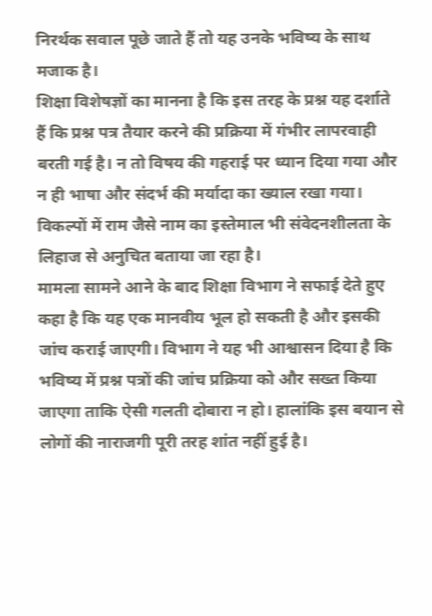निरर्थक सवाल पूछे जाते हैं तो यह उनके भविष्य के साथ मजाक है।
शिक्षा विशेषज्ञों का मानना है कि इस तरह के प्रश्न यह दर्शाते हैं कि प्रश्न पत्र तैयार करने की प्रक्रिया में गंभीर लापरवाही बरती गई है। न तो विषय की गहराई पर ध्यान दिया गया और न ही भाषा और संदर्भ की मर्यादा का ख्याल रखा गया। विकल्पों में राम जैसे नाम का इस्तेमाल भी संवेदनशीलता के लिहाज से अनुचित बताया जा रहा है।
मामला सामने आने के बाद शिक्षा विभाग ने सफाई देते हुए कहा है कि यह एक मानवीय भूल हो सकती है और इसकी जांच कराई जाएगी। विभाग ने यह भी आश्वासन दिया है कि भविष्य में प्रश्न पत्रों की जांच प्रक्रिया को और सख्त किया जाएगा ताकि ऐसी गलती दोबारा न हो। हालांकि इस बयान से लोगों की नाराजगी पूरी तरह शांत नहीं हुई है।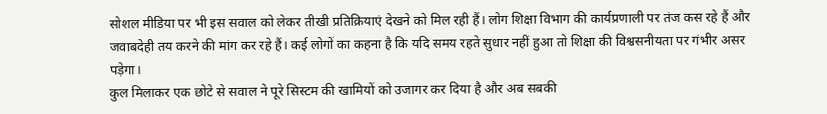सोशल मीडिया पर भी इस सवाल को लेकर तीखी प्रतिक्रियाएं देखने को मिल रही हैं। लोग शिक्षा विभाग की कार्यप्रणाली पर तंज कस रहे हैं और जवाबदेही तय करने की मांग कर रहे हैं। कई लोगों का कहना है कि यदि समय रहते सुधार नहीं हुआ तो शिक्षा की विश्वसनीयता पर गंभीर असर पड़ेगा।
कुल मिलाकर एक छोटे से सवाल ने पूरे सिस्टम की खामियों को उजागर कर दिया है और अब सबकी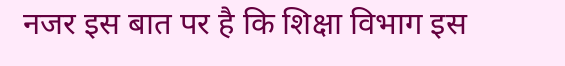नजर इस बात पर है कि शिक्षा विभाग इस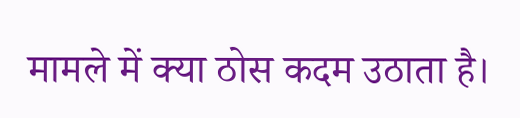मामले में क्या ठोस कदम उठाता है।